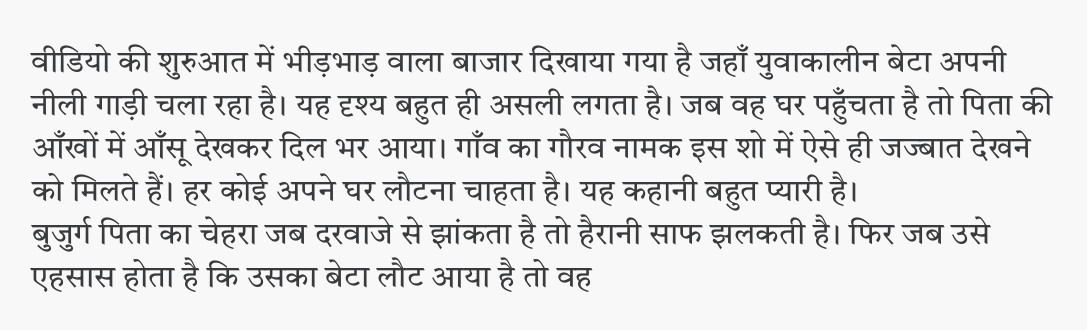वीडियो की शुरुआत में भीड़भाड़ वाला बाजार दिखाया गया है जहाँ युवाकालीन बेटा अपनी नीली गाड़ी चला रहा है। यह दृश्य बहुत ही असली लगता है। जब वह घर पहुँचता है तो पिता की आँखों में आँसू देखकर दिल भर आया। गाँव का गौरव नामक इस शो में ऐसे ही जज्बात देखने को मिलते हैं। हर कोई अपने घर लौटना चाहता है। यह कहानी बहुत प्यारी है।
बुजुर्ग पिता का चेहरा जब दरवाजे से झांकता है तो हैरानी साफ झलकती है। फिर जब उसे एहसास होता है कि उसका बेटा लौट आया है तो वह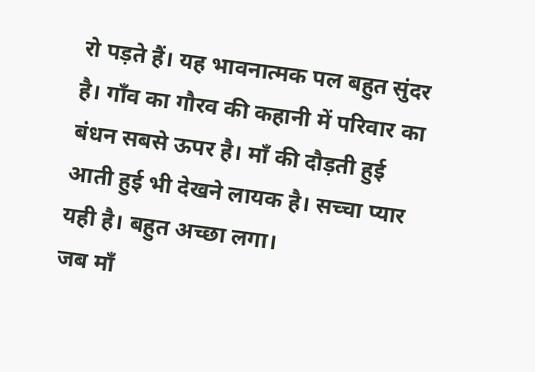रो पड़ते हैं। यह भावनात्मक पल बहुत सुंदर है। गाँव का गौरव की कहानी में परिवार का बंधन सबसे ऊपर है। माँ की दौड़ती हुई आती हुई भी देखने लायक है। सच्चा प्यार यही है। बहुत अच्छा लगा।
जब माँ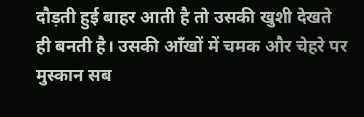दौड़ती हुई बाहर आती है तो उसकी खुशी देखते ही बनती है। उसकी आँखों में चमक और चेहरे पर मुस्कान सब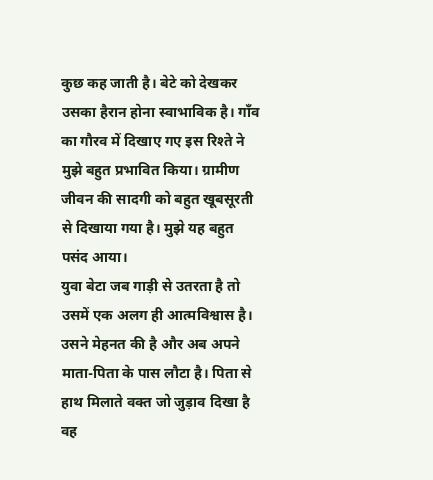कुछ कह जाती है। बेटे को देखकर उसका हैरान होना स्वाभाविक है। गाँव का गौरव में दिखाए गए इस रिश्ते ने मुझे बहुत प्रभावित किया। ग्रामीण जीवन की सादगी को बहुत खूबसूरती से दिखाया गया है। मुझे यह बहुत पसंद आया।
युवा बेटा जब गाड़ी से उतरता है तो उसमें एक अलग ही आत्मविश्वास है। उसने मेहनत की है और अब अपने माता-पिता के पास लौटा है। पिता से हाथ मिलाते वक्त जो जुड़ाव दिखा है वह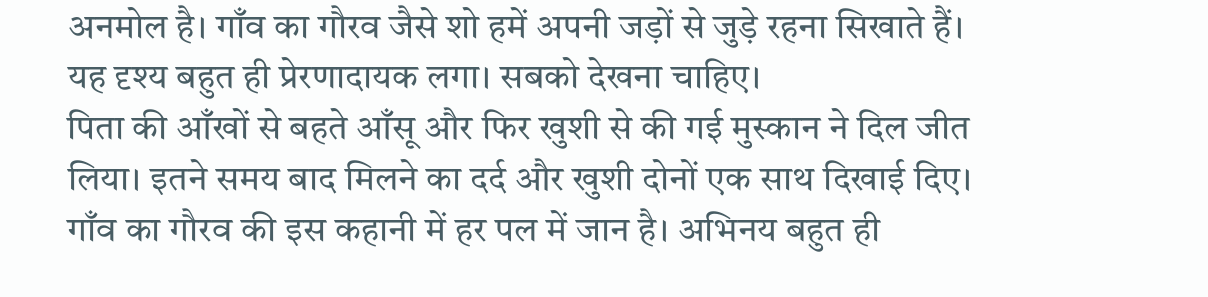अनमोल है। गाँव का गौरव जैसे शो हमें अपनी जड़ों से जुड़े रहना सिखाते हैं। यह दृश्य बहुत ही प्रेरणादायक लगा। सबको देखना चाहिए।
पिता की आँखों से बहते आँसू और फिर खुशी से की गई मुस्कान ने दिल जीत लिया। इतने समय बाद मिलने का दर्द और खुशी दोनों एक साथ दिखाई दिए। गाँव का गौरव की इस कहानी में हर पल में जान है। अभिनय बहुत ही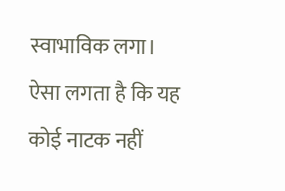स्वाभाविक लगा। ऐसा लगता है कि यह कोई नाटक नहीं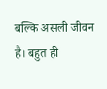बल्कि असली जीवन है। बहुत ही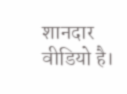शानदार वीडियो है।